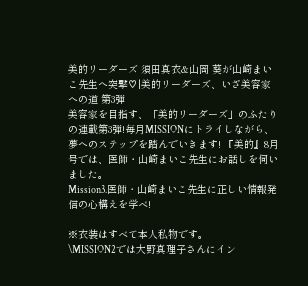美的リーダーズ 須田真衣&山岡 葵が山崎まいこ先生へ突撃♡|美的リーダーズ、いざ美容家への道 第3弾
美容家を目指す、「美的リーダーズ」のふたりの連載第3弾!毎月MISSIONにトライしながら、夢へのステップを踏んでいきます! 『美的』8月号では、医師・山崎まいこ先生にお話しを伺いました。
Mission3.医師・山崎まいこ先生に正しい情報発信の心構えを学べ!

※衣装はすべて本人私物です。
\MISSION2では大野真理子さんにイン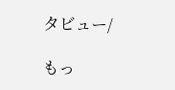タビュー/

もっ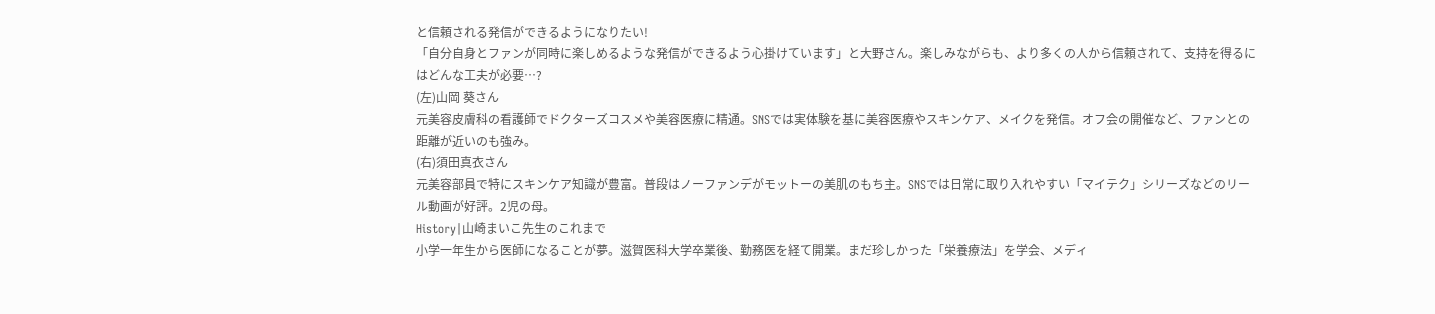と信頼される発信ができるようになりたい!
「自分自身とファンが同時に楽しめるような発信ができるよう心掛けています」と大野さん。楽しみながらも、より多くの人から信頼されて、支持を得るにはどんな工夫が必要…?
(左)山岡 葵さん
元美容皮膚科の看護師でドクターズコスメや美容医療に精通。SNSでは実体験を基に美容医療やスキンケア、メイクを発信。オフ会の開催など、ファンとの距離が近いのも強み。
(右)須田真衣さん
元美容部員で特にスキンケア知識が豊富。普段はノーファンデがモットーの美肌のもち主。SNSでは日常に取り入れやすい「マイテク」シリーズなどのリール動画が好評。2児の母。
History|山崎まいこ先生のこれまで
小学一年生から医師になることが夢。滋賀医科大学卒業後、勤務医を経て開業。まだ珍しかった「栄養療法」を学会、メディ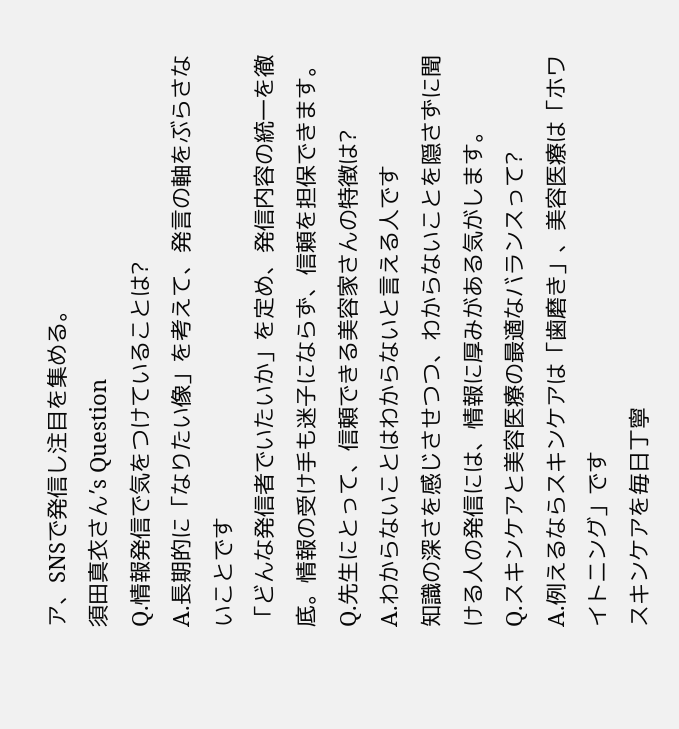ア、SNSで発信し注目を集める。
須田真衣さん’s Question
Q.情報発信で気をつけていることは?
A.長期的に「なりたい像」を考えて、発言の軸をぶらさないことです
「どんな発信者でいたいか」を定め、発信内容の統一を徹底。情報の受け手も迷子にならず、信頼を担保できます。
Q.先生にとって、信頼できる美容家さんの特徴は?
A.わからないことはわからないと言える人です
知識の深さを感じさせつつ、わからないことを隠さずに聞ける人の発信には、情報に厚みがある気がします。
Q.スキンケアと美容医療の最適なバランスって?
A.例えるならスキンケアは「歯磨き」、美容医療は「ホワイトニング」です
スキンケアを毎日丁寧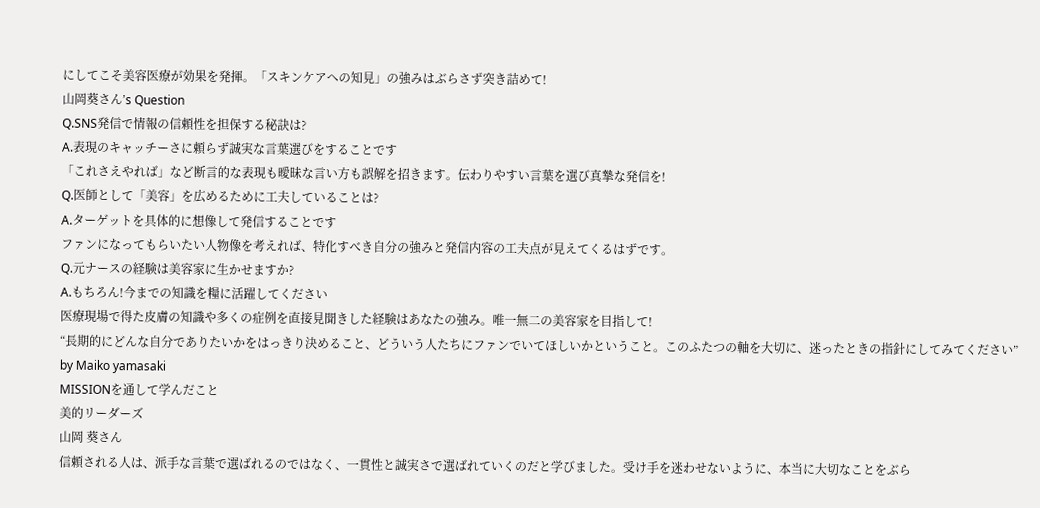にしてこそ美容医療が効果を発揮。「スキンケアへの知見」の強みはぶらさず突き詰めて!
山岡葵さん’s Question
Q.SNS発信で情報の信頼性を担保する秘訣は?
A.表現のキャッチーさに頼らず誠実な言葉選びをすることです
「これさえやれば」など断言的な表現も曖昧な言い方も誤解を招きます。伝わりやすい言葉を選び真摯な発信を!
Q.医師として「美容」を広めるために工夫していることは?
A.ターゲットを具体的に想像して発信することです
ファンになってもらいたい人物像を考えれば、特化すべき自分の強みと発信内容の工夫点が見えてくるはずです。
Q.元ナースの経験は美容家に生かせますか?
A.もちろん!今までの知識を糧に活躍してください
医療現場で得た皮膚の知識や多くの症例を直接見聞きした経験はあなたの強み。唯一無二の美容家を目指して!
“長期的にどんな自分でありたいかをはっきり決めること、どういう人たちにファンでいてほしいかということ。このふたつの軸を大切に、迷ったときの指針にしてみてください” by Maiko yamasaki
MISSIONを通して学んだこと
美的リーダーズ
山岡 葵さん
信頼される人は、派手な言葉で選ばれるのではなく、一貫性と誠実さで選ばれていくのだと学びました。受け手を迷わせないように、本当に大切なことをぶら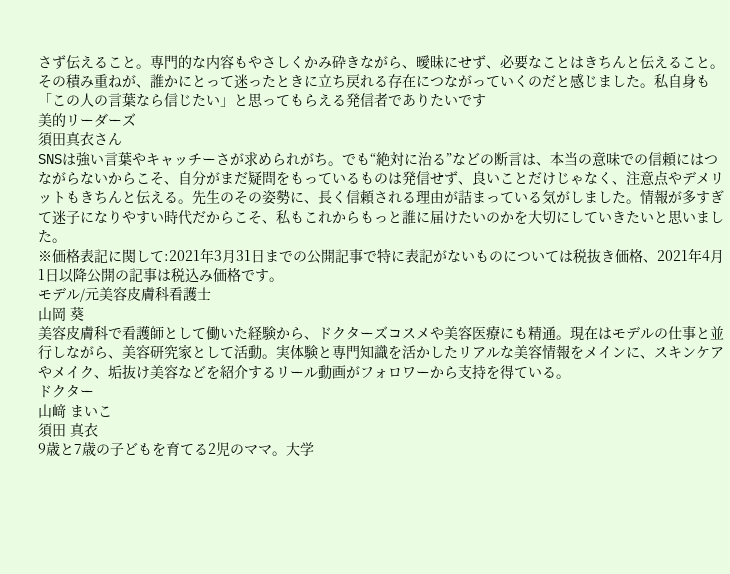さず伝えること。専門的な内容もやさしくかみ砕きながら、曖昧にせず、必要なことはきちんと伝えること。その積み重ねが、誰かにとって迷ったときに立ち戻れる存在につながっていくのだと感じました。私自身も「この人の言葉なら信じたい」と思ってもらえる発信者でありたいです
美的リーダーズ
須田真衣さん
SNSは強い言葉やキャッチーさが求められがち。でも“絶対に治る”などの断言は、本当の意味での信頼にはつながらないからこそ、自分がまだ疑問をもっているものは発信せず、良いことだけじゃなく、注意点やデメリットもきちんと伝える。先生のその姿勢に、長く信頼される理由が詰まっている気がしました。情報が多すぎて迷子になりやすい時代だからこそ、私もこれからもっと誰に届けたいのかを大切にしていきたいと思いました。
※価格表記に関して:2021年3月31日までの公開記事で特に表記がないものについては税抜き価格、2021年4月1日以降公開の記事は税込み価格です。
モデル/元美容皮膚科看護士
山岡 葵
美容皮膚科で看護師として働いた経験から、ドクターズコスメや美容医療にも精通。現在はモデルの仕事と並行しながら、美容研究家として活動。実体験と専門知識を活かしたリアルな美容情報をメインに、スキンケアやメイク、垢抜け美容などを紹介するリール動画がフォロワーから支持を得ている。
ドクター
山﨑 まいこ
須田 真衣
9歳と7歳の子どもを育てる2児のママ。大学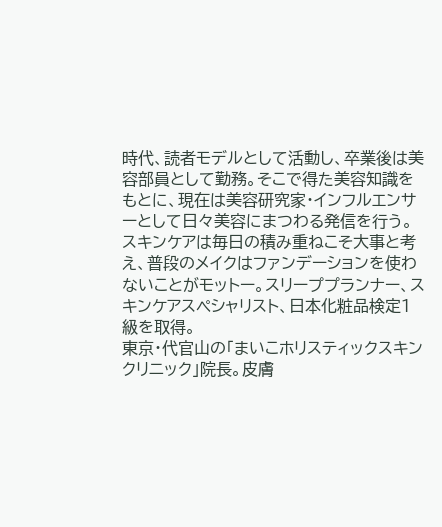時代、読者モデルとして活動し、卒業後は美容部員として勤務。そこで得た美容知識をもとに、現在は美容研究家・インフルエンサーとして日々美容にまつわる発信を行う。スキンケアは毎日の積み重ねこそ大事と考え、普段のメイクはファンデーションを使わないことがモットー。スリーププランナー、スキンケアスペシャリスト、日本化粧品検定1級を取得。
東京・代官山の「まいこホリスティックスキンクリニック」院長。皮膚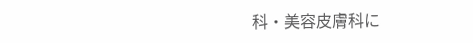科・美容皮膚科に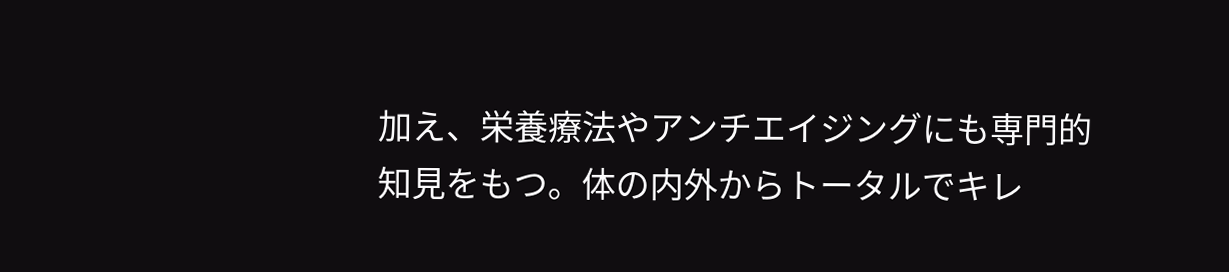加え、栄養療法やアンチエイジングにも専門的知見をもつ。体の内外からトータルでキレ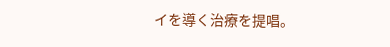イを導く治療を提唱。